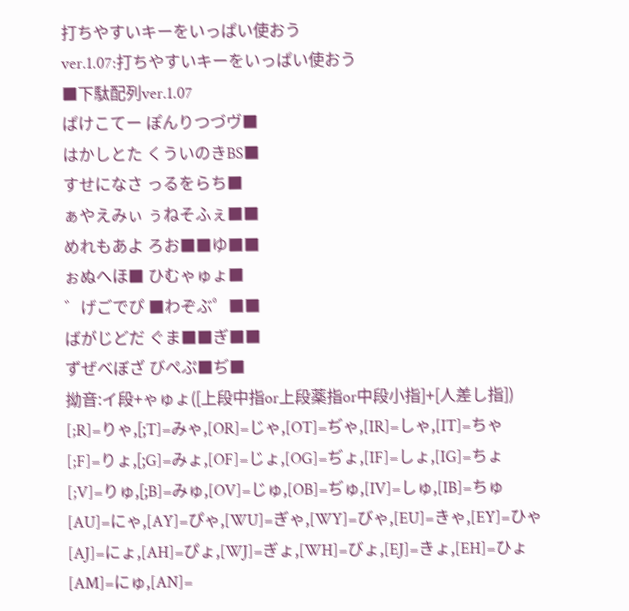打ちやすいキーをいっぱい使おう
ver.1.07:打ちやすいキーをいっぱい使おう
■下駄配列ver.1.07
ぱけこてー ぽんりつづヴ■
はかしとた くういのきBS■
すせになさ っるをらち■
ぁやえみぃ ぅねそふぇ■■
めれもあよ ろお■■ゆ■■
ぉぬへほ■ ひむゃゅょ■
゛げごでぴ ■わぞぶ゜■■
ばがじどだ ぐま■■ぎ■■
ずぜべぼざ びぺぷ■ぢ■
拗音:イ段+ゃゅょ([上段中指or上段薬指or中段小指]+[人差し指])
[;R]=りゃ,[;T]=みゃ,[OR]=じゃ,[OT]=ぢゃ,[IR]=しゃ,[IT]=ちゃ
[;F]=りょ,[;G]=みょ,[OF]=じょ,[OG]=ぢょ,[IF]=しょ,[IG]=ちょ
[;V]=りゅ,[;B]=みゅ,[OV]=じゅ,[OB]=ぢゅ,[IV]=しゅ,[IB]=ちゅ
[AU]=にゃ,[AY]=ぴゃ,[WU]=ぎゃ,[WY]=びゃ,[EU]=きゃ,[EY]=ひゃ
[AJ]=にょ,[AH]=ぴょ,[WJ]=ぎょ,[WH]=びょ,[EJ]=きょ,[EH]=ひょ
[AM]=にゅ,[AN]=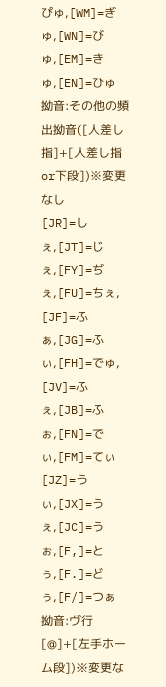ぴゅ,[WM]=ぎゅ,[WN]=びゅ,[EM]=きゅ,[EN]=ひゅ
拗音:その他の頻出拗音([人差し指]+[人差し指or下段])※変更なし
[JR]=しぇ,[JT]=じぇ,[FY]=ぢぇ,[FU]=ちぇ,
[JF]=ふぁ,[JG]=ふぃ,[FH]=でゅ,
[JV]=ふぇ,[JB]=ふぉ,[FN]=でぃ,[FM]=てぃ
[JZ]=うぃ,[JX]=うぇ,[JC]=うぉ,[F,]=とぅ,[F.]=どぅ,[F/]=つぁ
拗音:ヴ行[@]+[左手ホーム段])※変更な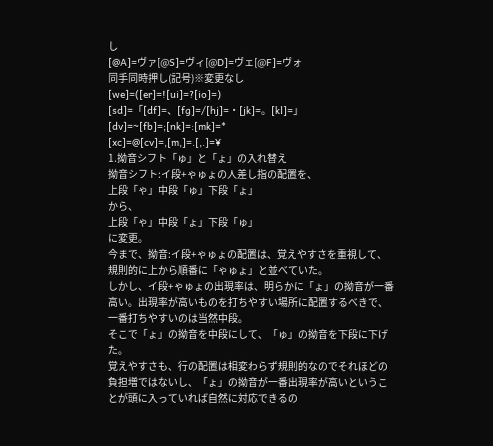し
[@A]=ヴァ[@S]=ヴィ[@D]=ヴェ[@F]=ヴォ
同手同時押し(記号)※変更なし
[we]=([er]=![ui]=?[io]=)
[sd]=「[df]=、[fg]=/[hj]=・[jk]=。[kl]=」
[dv]=~[fb]=;[nk]=:[mk]=*
[xc]=@[cv]=,[m,]=.[,.]=¥
1.拗音シフト「ゅ」と「ょ」の入れ替え
拗音シフト:イ段+ゃゅょの人差し指の配置を、
上段「ゃ」中段「ゅ」下段「ょ」
から、
上段「ゃ」中段「ょ」下段「ゅ」
に変更。
今まで、拗音:イ段+ゃゅょの配置は、覚えやすさを重視して、規則的に上から順番に「ゃゅょ」と並べていた。
しかし、イ段+ゃゅょの出現率は、明らかに「ょ」の拗音が一番高い。出現率が高いものを打ちやすい場所に配置するべきで、一番打ちやすいのは当然中段。
そこで「ょ」の拗音を中段にして、「ゅ」の拗音を下段に下げた。
覚えやすさも、行の配置は相変わらず規則的なのでそれほどの負担増ではないし、「ょ」の拗音が一番出現率が高いということが頭に入っていれば自然に対応できるの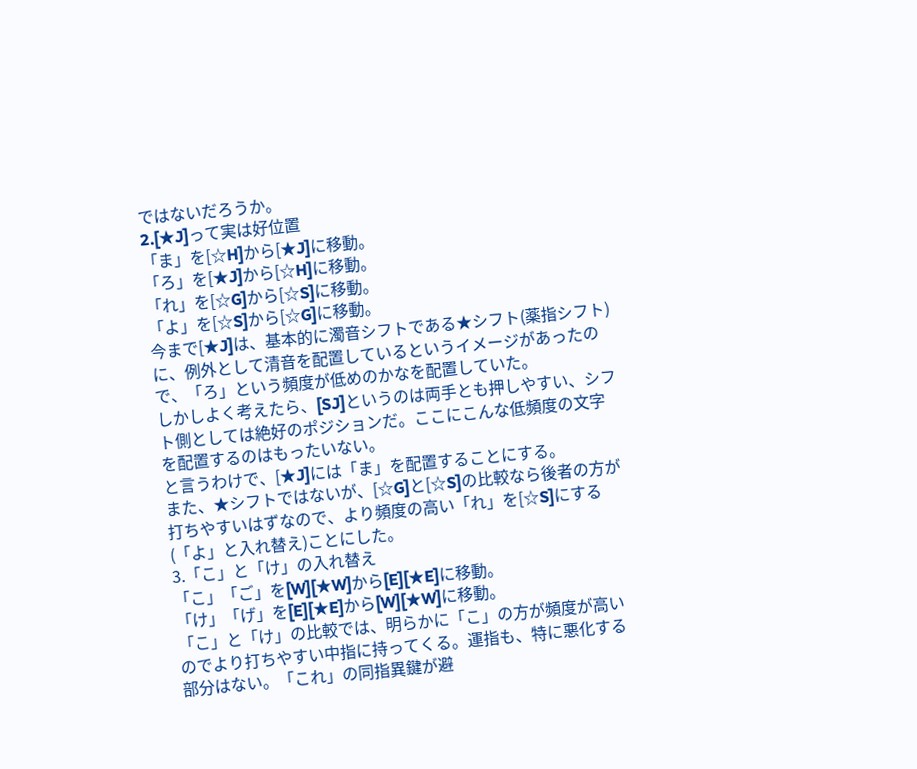ではないだろうか。
2.[★J]って実は好位置
「ま」を[☆H]から[★J]に移動。
「ろ」を[★J]から[☆H]に移動。
「れ」を[☆G]から[☆S]に移動。
「よ」を[☆S]から[☆G]に移動。
今まで[★J]は、基本的に濁音シフトである★シフト(薬指シフト)に、例外として清音を配置しているというイメージがあったので、「ろ」という頻度が低めのかなを配置していた。
しかしよく考えたら、[SJ]というのは両手とも押しやすい、シフト側としては絶好のポジションだ。ここにこんな低頻度の文字を配置するのはもったいない。
と言うわけで、[★J]には「ま」を配置することにする。
また、★シフトではないが、[☆G]と[☆S]の比較なら後者の方が打ちやすいはずなので、より頻度の高い「れ」を[☆S]にする(「よ」と入れ替え)ことにした。
3.「こ」と「け」の入れ替え
「こ」「ご」を[W][★W]から[E][★E]に移動。
「け」「げ」を[E][★E]から[W][★W]に移動。
「こ」と「け」の比較では、明らかに「こ」の方が頻度が高いのでより打ちやすい中指に持ってくる。運指も、特に悪化する部分はない。「これ」の同指異鍵が避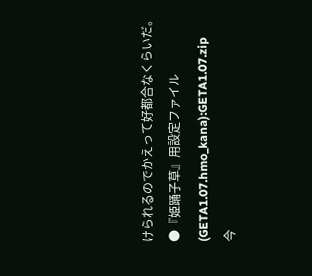けられるのでかえって好都合なくらいだ。
●『姫踊子草』用設定ファイル(GETA1.07.hmo_kana):GETA1.07.zip
今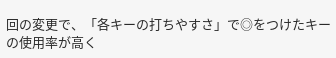回の変更で、「各キーの打ちやすさ」で◎をつけたキーの使用率が高く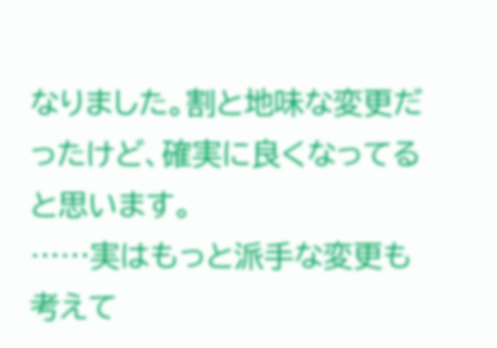なりました。割と地味な変更だったけど、確実に良くなってると思います。
……実はもっと派手な変更も考えて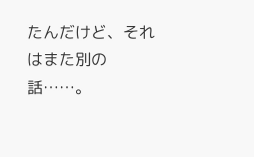たんだけど、それはまた別の話……。